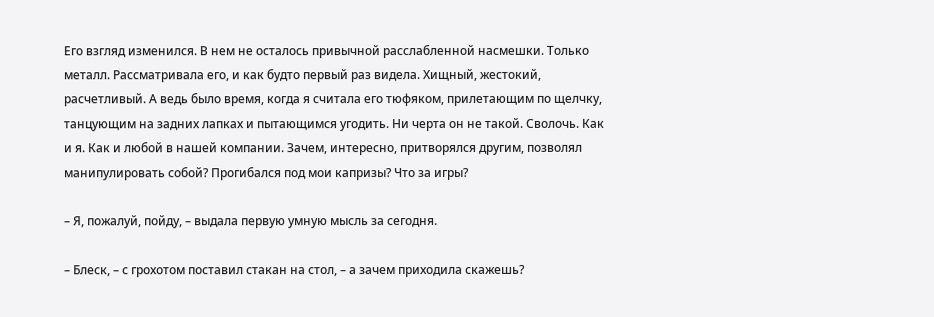Его взгляд изменился. В нем не осталось привычной расслабленной насмешки. Только металл. Рассматривала его, и как будто первый раз видела. Хищный, жестокий, расчетливый. А ведь было время, когда я считала его тюфяком, прилетающим по щелчку, танцующим на задних лапках и пытающимся угодить. Ни черта он не такой. Сволочь. Как и я. Как и любой в нашей компании. Зачем, интересно, притворялся другим, позволял манипулировать собой? Прогибался под мои капризы? Что за игры?

– Я, пожалуй, пойду, – выдала первую умную мысль за сегодня.

– Блеск, – с грохотом поставил стакан на стол, – а зачем приходила скажешь?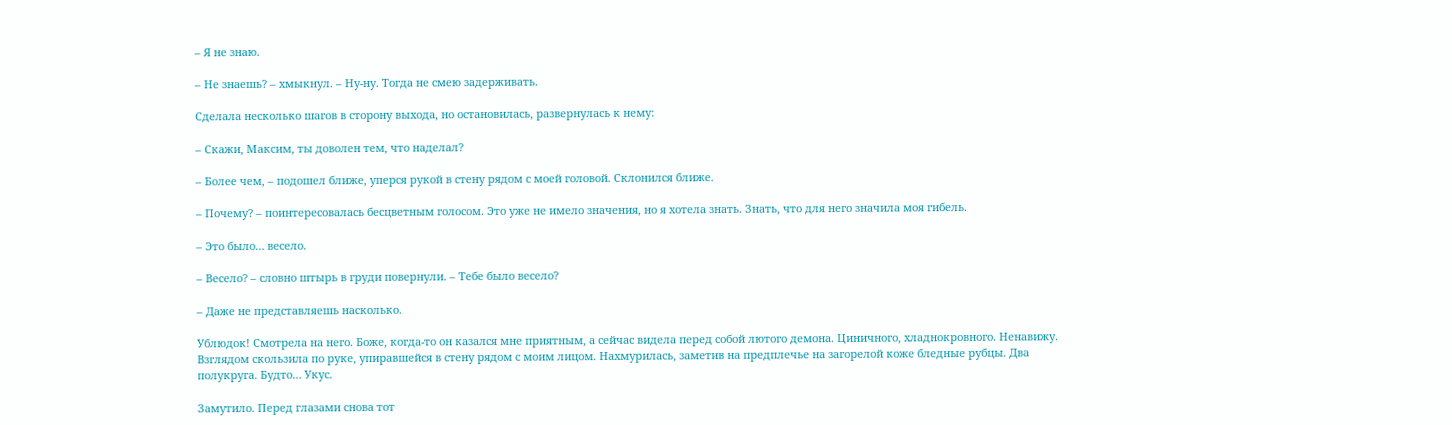– Я не знаю.

– Не знаешь? – хмыкнул. – Ну-ну. Тогда не смею задерживать.

Сделала несколько шагов в сторону выхода, но остановилась, развернулась к нему:

– Скажи, Максим, ты доволен тем, что наделал?

– Более чем, – подошел ближе, уперся рукой в стену рядом с моей головой. Склонился ближе.

– Почему? – поинтересовалась бесцветным голосом. Это уже не имело значения, но я хотела знать. Знать, что для него значила моя гибель.

– Это было… весело.

– Весело? – словно штырь в груди повернули. – Тебе было весело?

– Даже не представляешь насколько.

Ублюдок! Смотрела на него. Боже, когда-то он казался мне приятным, а сейчас видела перед собой лютого демона. Циничного, хладнокровного. Ненавижу. Взглядом скользила по руке, упиравшейся в стену рядом с моим лицом. Нахмурилась, заметив на предплечье на загорелой коже бледные рубцы. Два полукруга. Будто… Укус.

Замутило. Перед глазами снова тот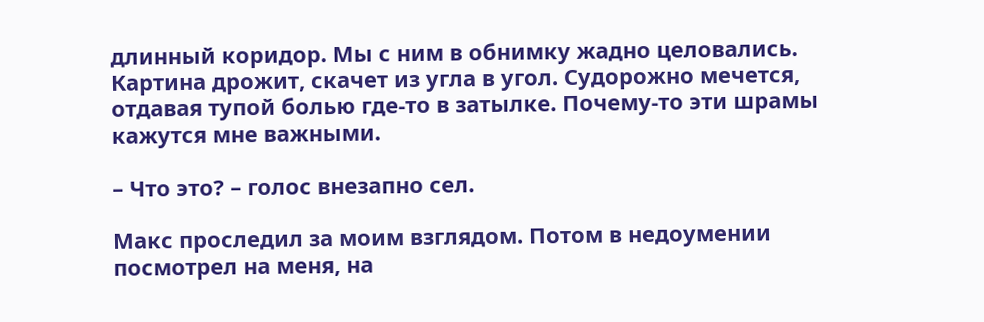длинный коридор. Мы с ним в обнимку жадно целовались. Картина дрожит, скачет из угла в угол. Судорожно мечется, отдавая тупой болью где-то в затылке. Почему-то эти шрамы кажутся мне важными.

– Что это? – голос внезапно сел.

Макс проследил за моим взглядом. Потом в недоумении посмотрел на меня, на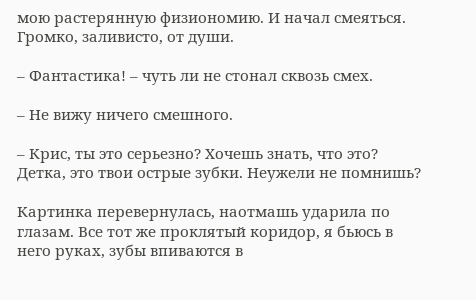мою растерянную физиономию. И начал смеяться. Громко, заливисто, от души.

– Фантастика! – чуть ли не стонал сквозь смех.

– Не вижу ничего смешного.

– Крис, ты это серьезно? Хочешь знать, что это? Детка, это твои острые зубки. Неужели не помнишь?

Картинка перевернулась, наотмашь ударила по глазам. Все тот же проклятый коридор, я бьюсь в него руках, зубы впиваются в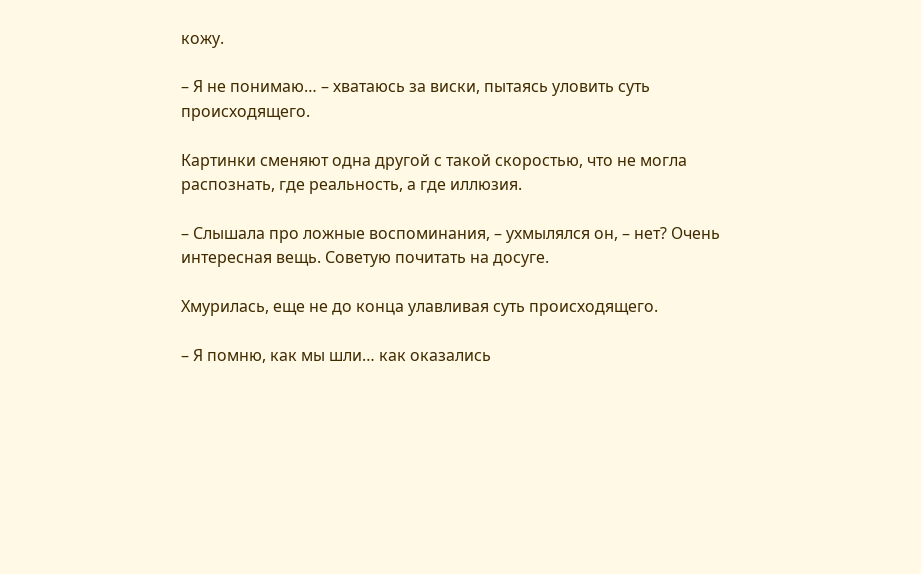кожу.

– Я не понимаю… – хватаюсь за виски, пытаясь уловить суть происходящего.

Картинки сменяют одна другой с такой скоростью, что не могла распознать, где реальность, а где иллюзия.

– Слышала про ложные воспоминания, – ухмылялся он, – нет? Очень интересная вещь. Советую почитать на досуге.

Хмурилась, еще не до конца улавливая суть происходящего.

– Я помню, как мы шли… как оказались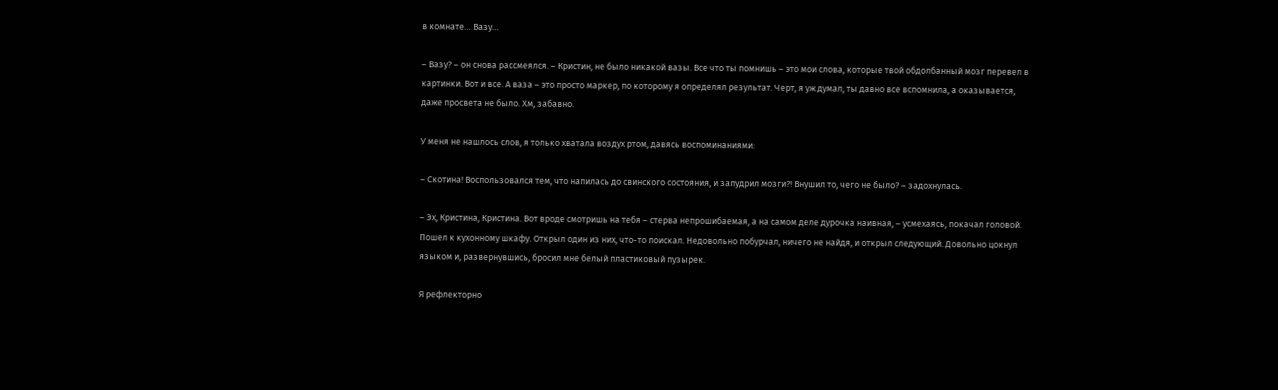в комнате… Вазу…

– Вазу? – он снова рассмеялся. – Кристин, не было никакой вазы. Все что ты помнишь – это мои слова, которые твой обдолбанный мозг перевел в картинки. Вот и все. А ваза – это просто маркер, по которому я определял результат. Черт, я уж думал, ты давно все вспомнила, а оказывается, даже просвета не было. Хм, забавно.

У меня не нашлось слов, я только хватала воздух ртом, давясь воспоминаниями:

– Скотина! Воспользовался тем, что напилась до свинского состояния, и запудрил мозги?! Внушил то, чего не было? – задохнулась.

– Эх, Кристина, Кристина. Вот вроде смотришь на тебя – стерва непрошибаемая, а на самом деле дурочка наивная, – усмехаясь, покачал головой. Пошел к кухонному шкафу. Открыл один из них, что-то поискал. Недовольно побурчал, ничего не найдя, и открыл следующий. Довольно цокнул языком и, развернувшись, бросил мне белый пластиковый пузырек.

Я рефлекторно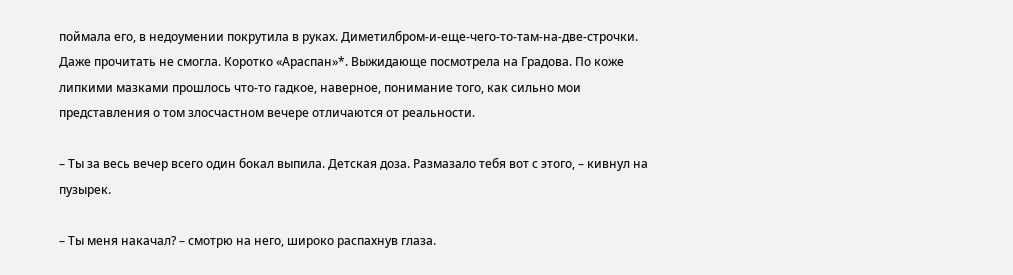поймала его, в недоумении покрутила в руках. Диметилбром-и-еще-чего-то-там-на-две-строчки. Даже прочитать не смогла. Коротко «Араспан»*. Выжидающе посмотрела на Градова. По коже липкими мазками прошлось что-то гадкое, наверное, понимание того, как сильно мои представления о том злосчастном вечере отличаются от реальности.

– Ты за весь вечер всего один бокал выпила. Детская доза. Размазало тебя вот с этого, – кивнул на пузырек.

– Ты меня накачал? – смотрю на него, широко распахнув глаза.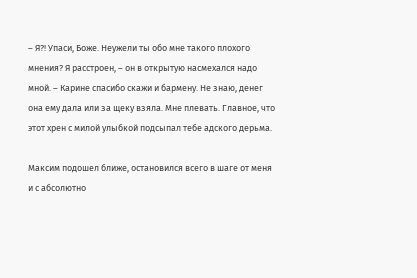– Я?! Упаси, Боже. Неужели ты обо мне такого плохого мнения? Я расстроен, – он в открытую насмехался надо мной. – Карине спасибо скажи и бармену. Не знаю, денег она ему дала или за щеку взяла. Мне плевать. Главное, что этот хрен с милой улыбкой подсыпал тебе адского дерьма.

Максим подошел ближе, остановился всего в шаге от меня и с абсолютно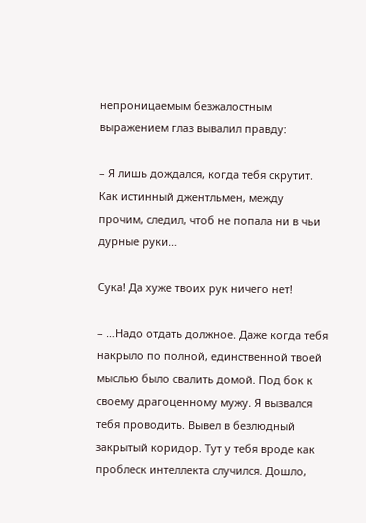непроницаемым безжалостным выражением глаз вывалил правду:

– Я лишь дождался, когда тебя скрутит. Как истинный джентльмен, между прочим, следил, чтоб не попала ни в чьи дурные руки…

Сука! Да хуже твоих рук ничего нет!

– …Надо отдать должное. Даже когда тебя накрыло по полной, единственной твоей мыслью было свалить домой. Под бок к своему драгоценному мужу. Я вызвался тебя проводить. Вывел в безлюдный закрытый коридор. Тут у тебя вроде как проблеск интеллекта случился. Дошло,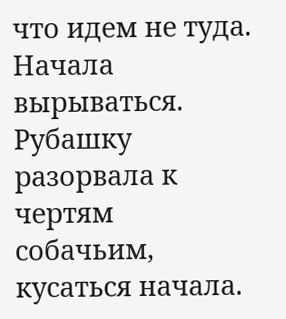что идем не туда. Начала вырываться. Рубашку разорвала к чертям собачьим, кусаться начала.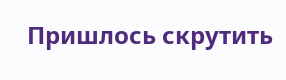Пришлось скрутить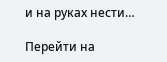и на руках нести…

Перейти на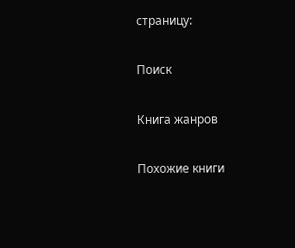страницу:

Поиск

Книга жанров

Похожие книги